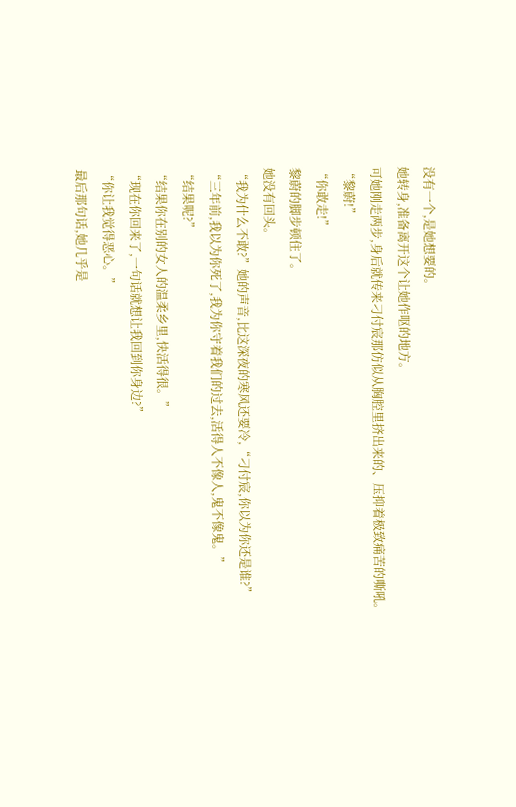没有一个,是她想要的。
她转身,准备离开这个让她作呕的地方。
可她刚走两步,身后就传来刁付宸那仿似从胸腔里挤出来的、压抑着极致痛苦的嘶吼。
“黎蔚!”
“你敢走!”
黎蔚的脚步顿住了。
她没有回头。
“我为什么不敢?”她的声音,比这深夜的寒风还要冷,“刁付宸,你以为你还是谁?”
“三年前,我以为你死了,我为你守着我们的过去,活得人不像人,鬼不像鬼。”
“结果呢?”
“结果你在别的女人的温柔乡里,快活得很。”
“现在你回来了,一句话就想让我回到你身边?”
“你让我觉得恶心。”
最后那句话,她几乎是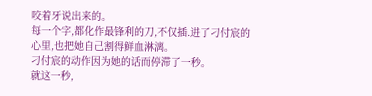咬着牙说出来的。
每一个字,都化作最锋利的刀,不仅插.进了刁付宸的心里,也把她自己割得鲜血淋漓。
刁付宸的动作因为她的话而停滞了一秒。
就这一秒,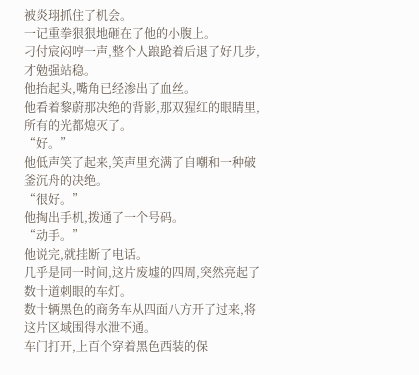被炎珝抓住了机会。
一记重拳狠狠地砸在了他的小腹上。
刁付宸闷哼一声,整个人踉跄着后退了好几步,才勉强站稳。
他抬起头,嘴角已经渗出了血丝。
他看着黎蔚那决绝的背影,那双猩红的眼睛里,所有的光都熄灭了。
“好。”
他低声笑了起来,笑声里充满了自嘲和一种破釜沉舟的决绝。
“很好。”
他掏出手机,拨通了一个号码。
“动手。”
他说完,就挂断了电话。
几乎是同一时间,这片废墟的四周,突然亮起了数十道刺眼的车灯。
数十辆黑色的商务车从四面八方开了过来,将这片区域围得水泄不通。
车门打开,上百个穿着黑色西装的保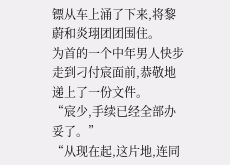镖从车上涌了下来,将黎蔚和炎珝团团围住。
为首的一个中年男人快步走到刁付宸面前,恭敬地递上了一份文件。
“宸少,手续已经全部办妥了。”
“从现在起,这片地,连同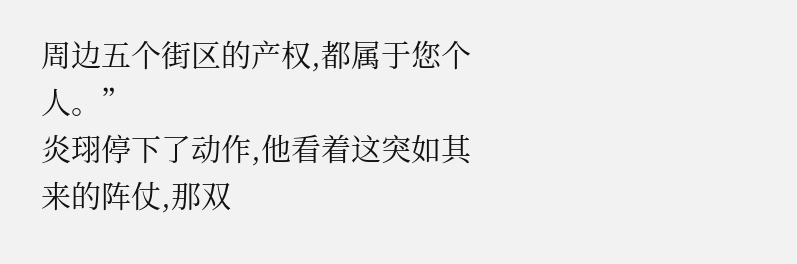周边五个街区的产权,都属于您个人。”
炎珝停下了动作,他看着这突如其来的阵仗,那双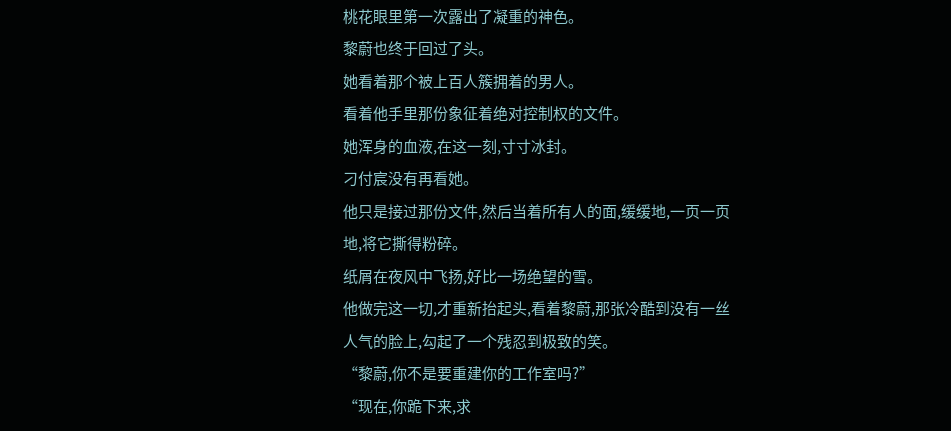桃花眼里第一次露出了凝重的神色。
黎蔚也终于回过了头。
她看着那个被上百人簇拥着的男人。
看着他手里那份象征着绝对控制权的文件。
她浑身的血液,在这一刻,寸寸冰封。
刁付宸没有再看她。
他只是接过那份文件,然后当着所有人的面,缓缓地,一页一页地,将它撕得粉碎。
纸屑在夜风中飞扬,好比一场绝望的雪。
他做完这一切,才重新抬起头,看着黎蔚,那张冷酷到没有一丝人气的脸上,勾起了一个残忍到极致的笑。
“黎蔚,你不是要重建你的工作室吗?”
“现在,你跪下来,求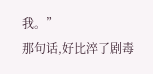我。”
那句话,好比淬了剧毒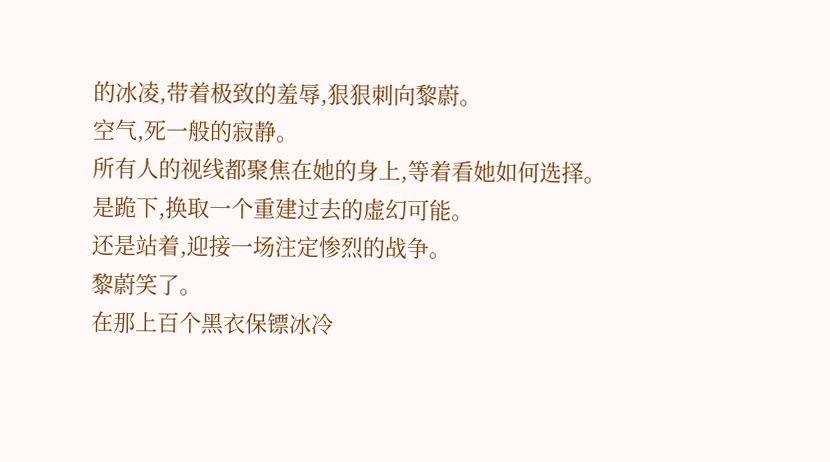的冰凌,带着极致的羞辱,狠狠刺向黎蔚。
空气,死一般的寂静。
所有人的视线都聚焦在她的身上,等着看她如何选择。
是跪下,换取一个重建过去的虚幻可能。
还是站着,迎接一场注定惨烈的战争。
黎蔚笑了。
在那上百个黑衣保镖冰冷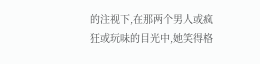的注视下,在那两个男人或疯狂或玩味的目光中,她笑得格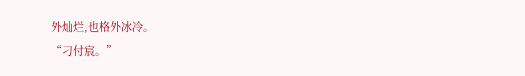外灿烂,也格外冰冷。
“刁付宸。”